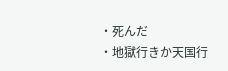・死んだ
・地獄行きか天国行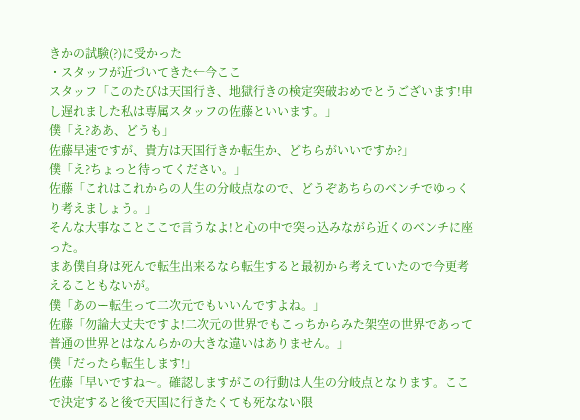きかの試験(?)に受かった
・スタッフが近づいてきた←今ここ
スタッフ「このたびは天国行き、地獄行きの検定突破おめでとうございます!申し遅れました私は専属スタッフの佐藤といいます。」
僕「え?ああ、どうも」
佐藤早速ですが、貴方は天国行きか転生か、どちらがいいですか?」
僕「え?ちょっと待ってください。」
佐藤「これはこれからの人生の分岐点なので、どうぞあちらのベンチでゆっくり考えましょう。」
そんな大事なことここで言うなよ!と心の中で突っ込みながら近くのベンチに座った。
まあ僕自身は死んで転生出来るなら転生すると最初から考えていたので今更考えることもないが。
僕「あのー転生って二次元でもいいんですよね。」
佐藤「勿論大丈夫ですよ!二次元の世界でもこっちからみた架空の世界であって普通の世界とはなんらかの大きな違いはありません。」
僕「だったら転生します!」
佐藤「早いですね〜。確認しますがこの行動は人生の分岐点となります。ここで決定すると後で天国に行きたくても死なない限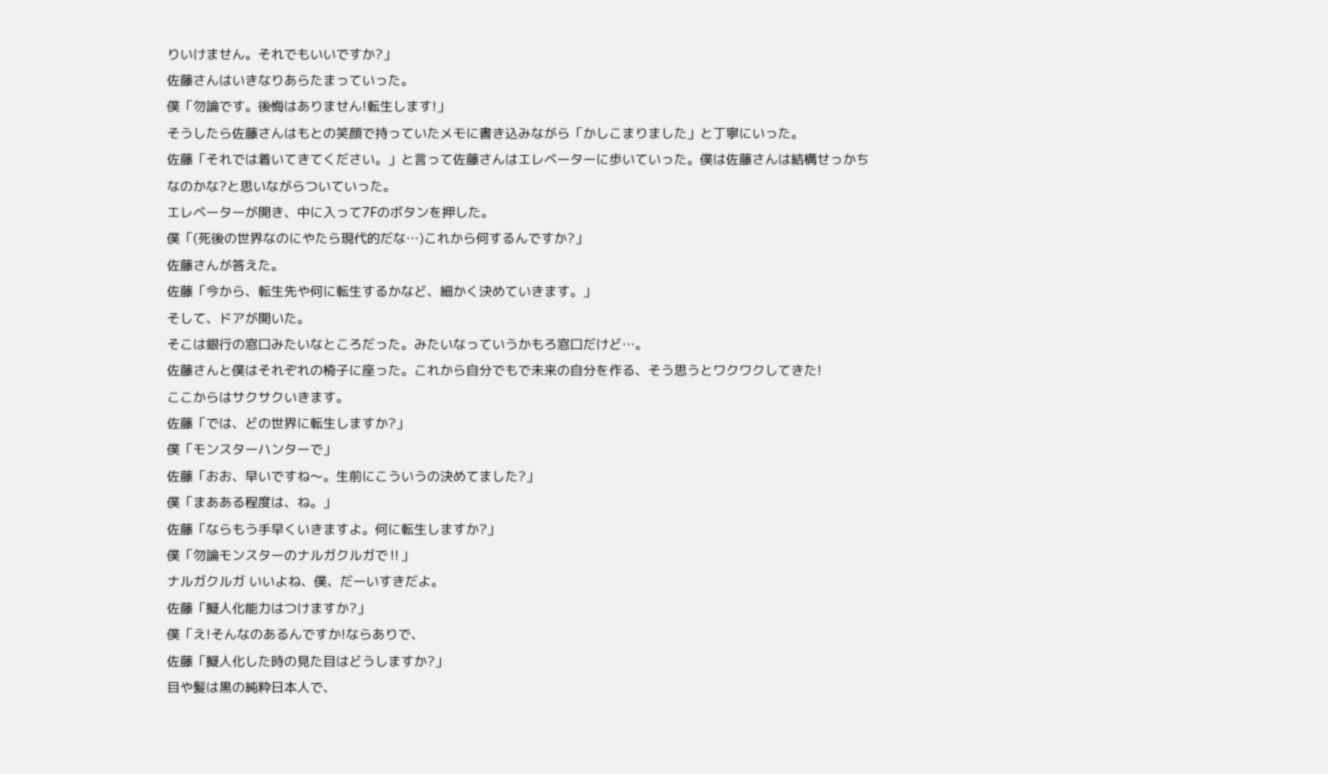りいけません。それでもいいですか?」
佐藤さんはいきなりあらたまっていった。
僕「勿論です。後悔はありません!転生します!」
そうしたら佐藤さんはもとの笑顔で持っていたメモに書き込みながら「かしこまりました」と丁寧にいった。
佐藤「それでは着いてきてください。」と言って佐藤さんはエレベーターに歩いていった。僕は佐藤さんは結構せっかちなのかな?と思いながらついていった。
エレベーターが開き、中に入って7Fのボタンを押した。
僕「(死後の世界なのにやたら現代的だな…)これから何するんですか?」
佐藤さんが答えた。
佐藤「今から、転生先や何に転生するかなど、細かく決めていきます。」
そして、ドアが開いた。
そこは銀行の窓口みたいなところだった。みたいなっていうかもろ窓口だけど…。
佐藤さんと僕はそれぞれの椅子に座った。これから自分でもで未来の自分を作る、そう思うとワクワクしてきた!
ここからはサクサクいきます。
佐藤「では、どの世界に転生しますか?」
僕「モンスターハンターで」
佐藤「おお、早いですね〜。生前にこういうの決めてました?」
僕「まあある程度は、ね。」
佐藤「ならもう手早くいきますよ。何に転生しますか?」
僕「勿論モンスターのナルガクルガで‼」
ナルガクルガ いいよね、僕、だーいすきだよ。
佐藤「擬人化能力はつけますか?」
僕「え!そんなのあるんですか!ならありで、
佐藤「擬人化した時の見た目はどうしますか?」
目や髪は黒の純粋日本人で、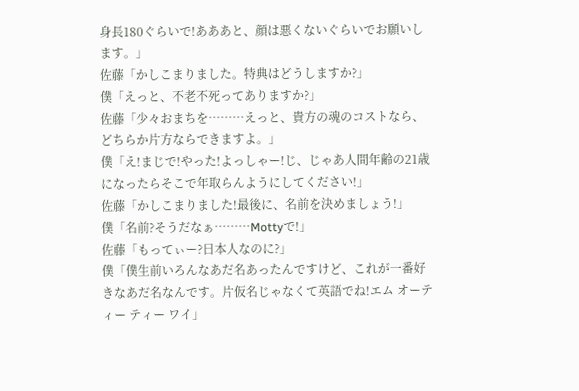身長180ぐらいで!あああと、顔は悪くないぐらいでお願いします。」
佐藤「かしこまりました。特典はどうしますか?」
僕「えっと、不老不死ってありますか?」
佐藤「少々おまちを………えっと、貴方の魂のコストなら、どちらか片方ならできますよ。」
僕「え!まじで!やった!よっしゃー!じ、じゃあ人間年齢の21歳になったらそこで年取らんようにしてください!」
佐藤「かしこまりました!最後に、名前を決めましょう!」
僕「名前?そうだなぁ………Mottyで!」
佐藤「もってぃー?日本人なのに?」
僕「僕生前いろんなあだ名あったんですけど、これが一番好きなあだ名なんです。片仮名じゃなくて英語でね!エム オーティー ティー ワイ」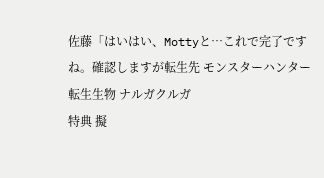佐藤「はいはい、Mottyと…これで完了ですね。確認しますが転生先 モンスターハンター
転生生物 ナルガクルガ
特典 擬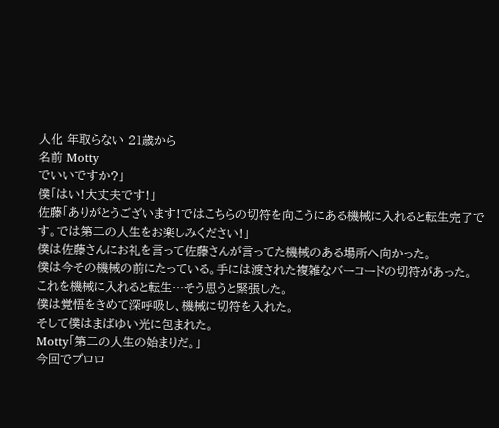人化 年取らない 21歳から
名前 Motty
でいいですか?」
僕「はい!大丈夫です!」
佐藤「ありがとうございます!ではこちらの切符を向こうにある機械に入れると転生完了です。では第二の人生をお楽しみください!」
僕は佐藤さんにお礼を言って佐藤さんが言ってた機械のある場所へ向かった。
僕は今その機械の前にたっている。手には渡された複雑なバーコードの切符があった。
これを機械に入れると転生…そう思うと緊張した。
僕は覚悟をきめて深呼吸し、機械に切符を入れた。
そして僕はまばゆい光に包まれた。
Motty「第二の人生の始まりだ。」
今回でプロロ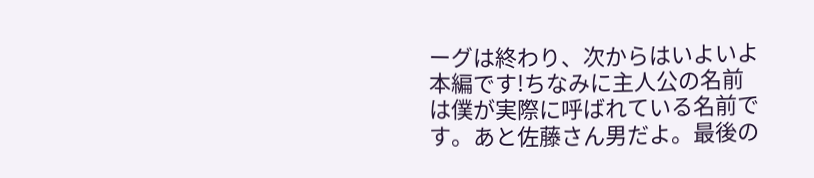ーグは終わり、次からはいよいよ本編です!ちなみに主人公の名前は僕が実際に呼ばれている名前です。あと佐藤さん男だよ。最後の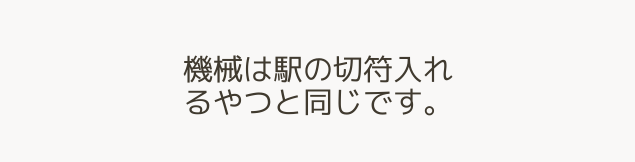機械は駅の切符入れるやつと同じです。